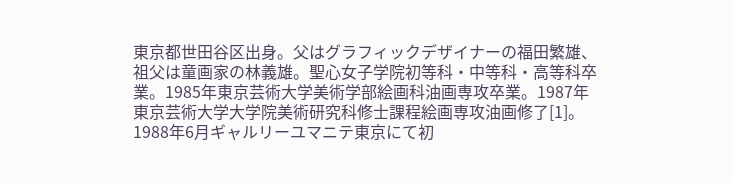東京都世田谷区出身。父はグラフィックデザイナーの福田繁雄、祖父は童画家の林義雄。聖心女子学院初等科・中等科・高等科卒業。1985年東京芸術大学美術学部絵画科油画専攻卒業。1987年東京芸術大学大学院美術研究科修士課程絵画専攻油画修了[1]。1988年6月ギャルリーユマニテ東京にて初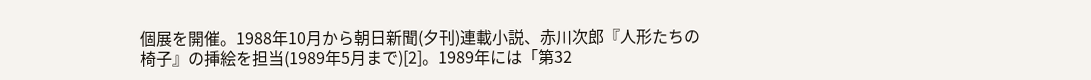個展を開催。1988年10月から朝日新聞(夕刊)連載小説、赤川次郎『人形たちの椅子』の挿絵を担当(1989年5月まで)[2]。1989年には「第32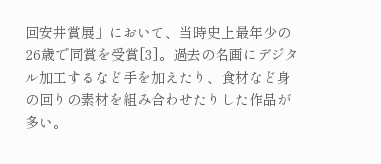回安井賞展」において、当時史上最年少の26歳で同賞を受賞[3]。過去の名画にデジタル加工するなど手を加えたり、食材など身の回りの素材を組み合わせたりした作品が多い。